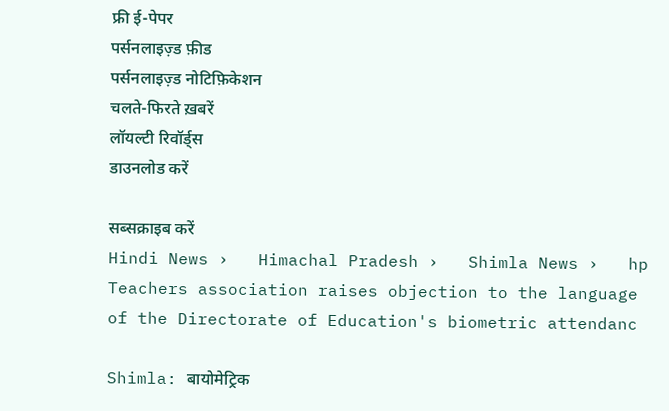फ्री ई-पेपर
पर्सनलाइज़्ड फ़ीड
पर्सनलाइज़्ड नोटिफ़िकेशन
चलते-फिरते ख़बरें
लॉयल्टी रिवॉर्ड्स
डाउनलोड करें

सब्सक्राइब करें
Hindi News ›   Himachal Pradesh ›   Shimla News ›   hp Teachers association raises objection to the language of the Directorate of Education's biometric attendanc

Shimla: बायोमेट्रिक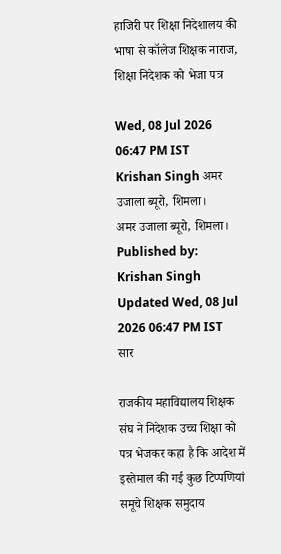हाजिरी पर शिक्षा निदेशालय की भाषा से कॉलेज शिक्षक नाराज, शिक्षा निदेशक को भेजा पत्र

Wed, 08 Jul 2026 06:47 PM IST
Krishan Singh अमर उजाला ब्यूरो, शिमला।
अमर उजाला ब्यूरो, शिमला। Published by: Krishan Singh Updated Wed, 08 Jul 2026 06:47 PM IST
सार

राजकीय महाविद्यालय शिक्षक संघ ने निदेशक उच्च शिक्षा को पत्र भेजकर कहा है कि आदेश में इस्तेमाल की गई कुछ टिप्पणियां समूचे शिक्षक समुदाय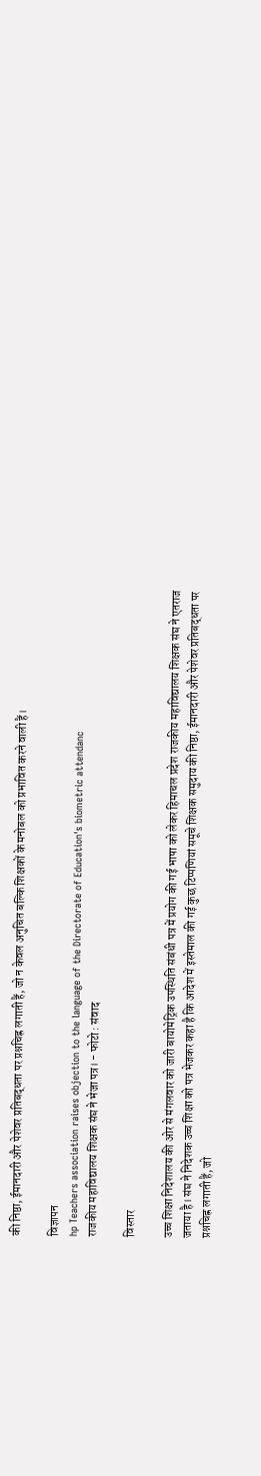की निष्ठा, ईमानदारी और पेशेवर प्रतिबद्धता पर प्रश्नचिह्न लगाती हैं, जो न केवल अनुचित बल्कि शिक्षकों के मनोबल को प्रभावित करने वाली हैं।

विज्ञापन
hp Teachers association raises objection to the language of the Directorate of Education's biometric attendanc
राजकीय महाविद्यालय शिक्षक संघ ने भेजा पत्र। - फोटो : संवाद

विस्तार

उच्च शिक्षा निदेशालय की ओर से मंगलवार को जारी बायोमेट्रिक उपस्थिति संबंधी पत्र में प्रयोग की गई भाषा को लेकर हिमाचल प्रदेश राजकीय महाविद्यालय शिक्षक संघ ने एतराज जताया है। संघ ने निदेशक उच्च शिक्षा को पत्र भेजकर कहा है कि आदेश में इस्तेमाल की गई कुछ टिप्पणियां समूचे शिक्षक समुदाय की निष्ठा, ईमानदारी और पेशेवर प्रतिबद्धता पर प्रश्नचिह्न लगाती हैं, जो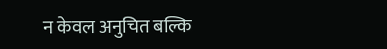न केवल अनुचित बल्कि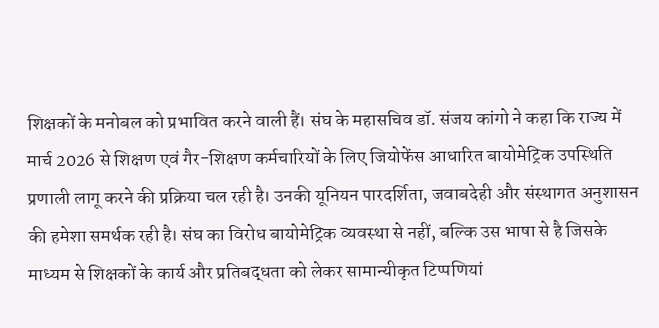शिक्षकों के मनोबल को प्रभावित करने वाली हैं। संघ के महासचिव डॉ. संजय कांगो ने कहा कि राज्य में मार्च 2026 से शिक्षण एवं गैर-शिक्षण कर्मचारियों के लिए जियोफेंस आधारित बायोमेट्रिक उपस्थिति प्रणाली लागू करने की प्रक्रिया चल रही है। उनकी यूनियन पारदर्शिता, जवाबदेही और संस्थागत अनुशासन की हमेशा समर्थक रही है। संघ का विरोध बायोमेट्रिक व्यवस्था से नहीं, बल्कि उस भाषा से है जिसके माध्यम से शिक्षकों के कार्य और प्रतिबद्धता को लेकर सामान्यीकृत टिप्पणियां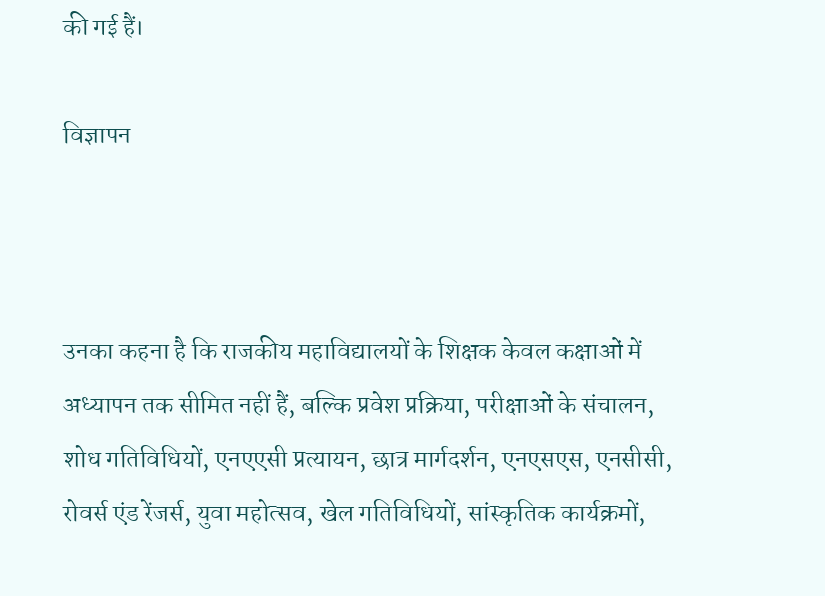की गई हैं।

विज्ञापन



उनका कहना है कि राजकीय महाविद्यालयों के शिक्षक केवल कक्षाओं में अध्यापन तक सीमित नहीं हैं, बल्कि प्रवेश प्रक्रिया, परीक्षाओं के संचालन, शोध गतिविधियों, एनएएसी प्रत्यायन, छात्र मार्गदर्शन, एनएसएस, एनसीसी, रोवर्स एंड रेंजर्स, युवा महोत्सव, खेल गतिविधियों, सांस्कृतिक कार्यक्रमों,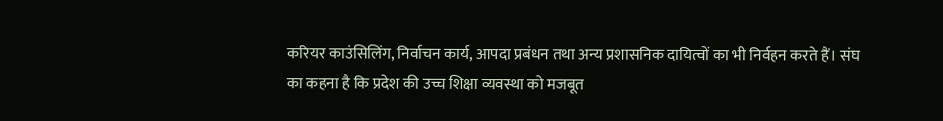करियर काउंसिलिंग, निर्वाचन कार्य, आपदा प्रबंधन तथा अन्य प्रशासनिक दायित्वों का भी निर्वहन करते हैं। संघ का कहना है कि प्रदेश की उच्च शिक्षा व्यवस्था को मजबूत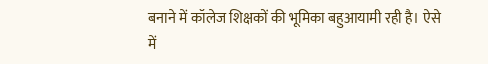बनाने में कॉलेज शिक्षकों की भूमिका बहुआयामी रही है। ऐसे में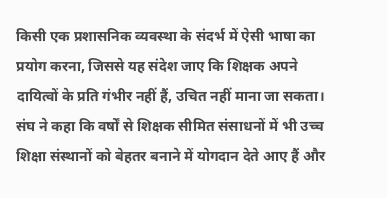किसी एक प्रशासनिक व्यवस्था के संदर्भ में ऐसी भाषा का प्रयोग करना, जिससे यह संदेश जाए कि शिक्षक अपने दायित्वों के प्रति गंभीर नहीं हैं, उचित नहीं माना जा सकता। संघ ने कहा कि वर्षों से शिक्षक सीमित संसाधनों में भी उच्च शिक्षा संस्थानों को बेहतर बनाने में योगदान देते आए हैं और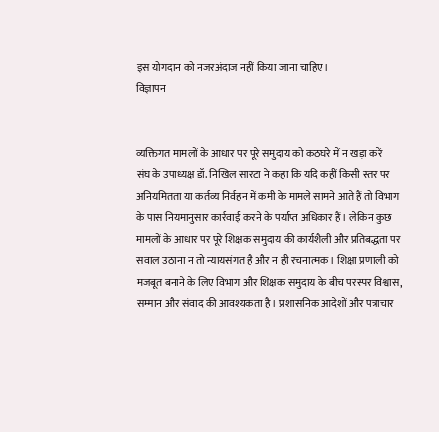इस योगदान को नजरअंदाज नहीं किया जाना चाहिए।
विज्ञापन


व्यक्तिगत मामलों के आधार पर पूरे समुदाय को कठघरे में न खड़ा करें
संघ के उपाध्यक्ष डॉ. निखिल सारटा ने कहा कि यदि कहीं किसी स्तर पर अनियमितता या कर्तव्य निर्वहन में कमी के मामले सामने आते हैं तो विभाग के पास नियमानुसार कार्रवाई करने के पर्याप्त अधिकार हैं। लेकिन कुछ मामलों के आधार पर पूरे शिक्षक समुदाय की कार्यशैली और प्रतिबद्धता पर सवाल उठाना न तो न्यायसंगत है और न ही रचनात्मक। शिक्षा प्रणाली को मजबूत बनाने के लिए विभाग और शिक्षक समुदाय के बीच परस्पर विश्वास, सम्मान और संवाद की आवश्यकता है। प्रशासनिक आदेशों और पत्राचार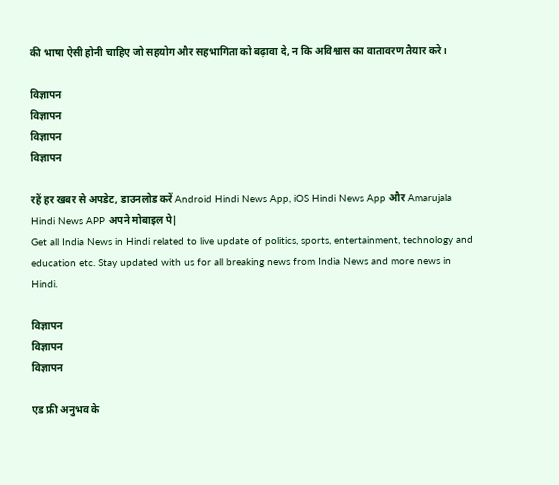की भाषा ऐसी होनी चाहिए जो सहयोग और सहभागिता को बढ़ावा दे, न कि अविश्वास का वातावरण तैयार करे।

विज्ञापन
विज्ञापन
विज्ञापन
विज्ञापन

रहें हर खबर से अपडेट, डाउनलोड करें Android Hindi News App, iOS Hindi News App और Amarujala Hindi News APP अपने मोबाइल पे|
Get all India News in Hindi related to live update of politics, sports, entertainment, technology and education etc. Stay updated with us for all breaking news from India News and more news in Hindi.

विज्ञापन
विज्ञापन
विज्ञापन

एड फ्री अनुभव के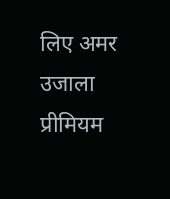लिए अमर उजाला प्रीमियम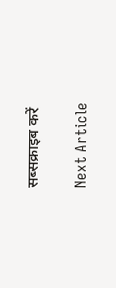सब्सक्राइब करें

Next Article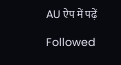AU ऐप में पढ़ें

Followed